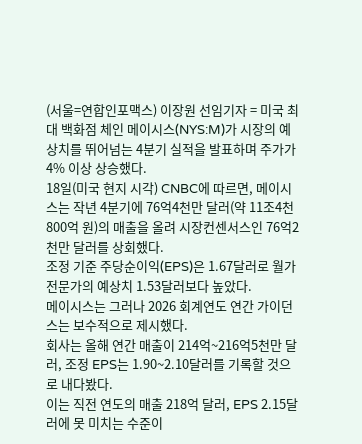(서울=연합인포맥스) 이장원 선임기자 = 미국 최대 백화점 체인 메이시스(NYS:M)가 시장의 예상치를 뛰어넘는 4분기 실적을 발표하며 주가가 4% 이상 상승했다.
18일(미국 현지 시각) CNBC에 따르면, 메이시스는 작년 4분기에 76억4천만 달러(약 11조4천800억 원)의 매출을 올려 시장컨센서스인 76억2천만 달러를 상회했다.
조정 기준 주당순이익(EPS)은 1.67달러로 월가 전문가의 예상치 1.53달러보다 높았다.
메이시스는 그러나 2026 회계연도 연간 가이던스는 보수적으로 제시했다.
회사는 올해 연간 매출이 214억~216억5천만 달러, 조정 EPS는 1.90~2.10달러를 기록할 것으로 내다봤다.
이는 직전 연도의 매출 218억 달러, EPS 2.15달러에 못 미치는 수준이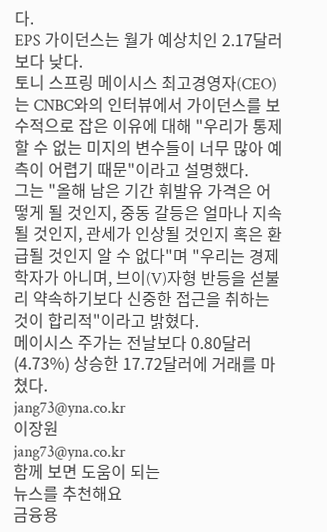다.
EPS 가이던스는 월가 예상치인 2.17달러보다 낮다.
토니 스프링 메이시스 최고경영자(CEO)는 CNBC와의 인터뷰에서 가이던스를 보수적으로 잡은 이유에 대해 "우리가 통제할 수 없는 미지의 변수들이 너무 많아 예측이 어렵기 때문"이라고 설명했다.
그는 "올해 남은 기간 휘발유 가격은 어떻게 될 것인지, 중동 갈등은 얼마나 지속될 것인지, 관세가 인상될 것인지 혹은 환급될 것인지 알 수 없다"며 "우리는 경제학자가 아니며, 브이(V)자형 반등을 섣불리 약속하기보다 신중한 접근을 취하는 것이 합리적"이라고 밝혔다.
메이시스 주가는 전날보다 0.80달러(4.73%) 상승한 17.72달러에 거래를 마쳤다.
jang73@yna.co.kr
이장원
jang73@yna.co.kr
함께 보면 도움이 되는
뉴스를 추천해요
금융용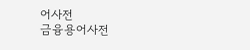어사전
금융용어사전